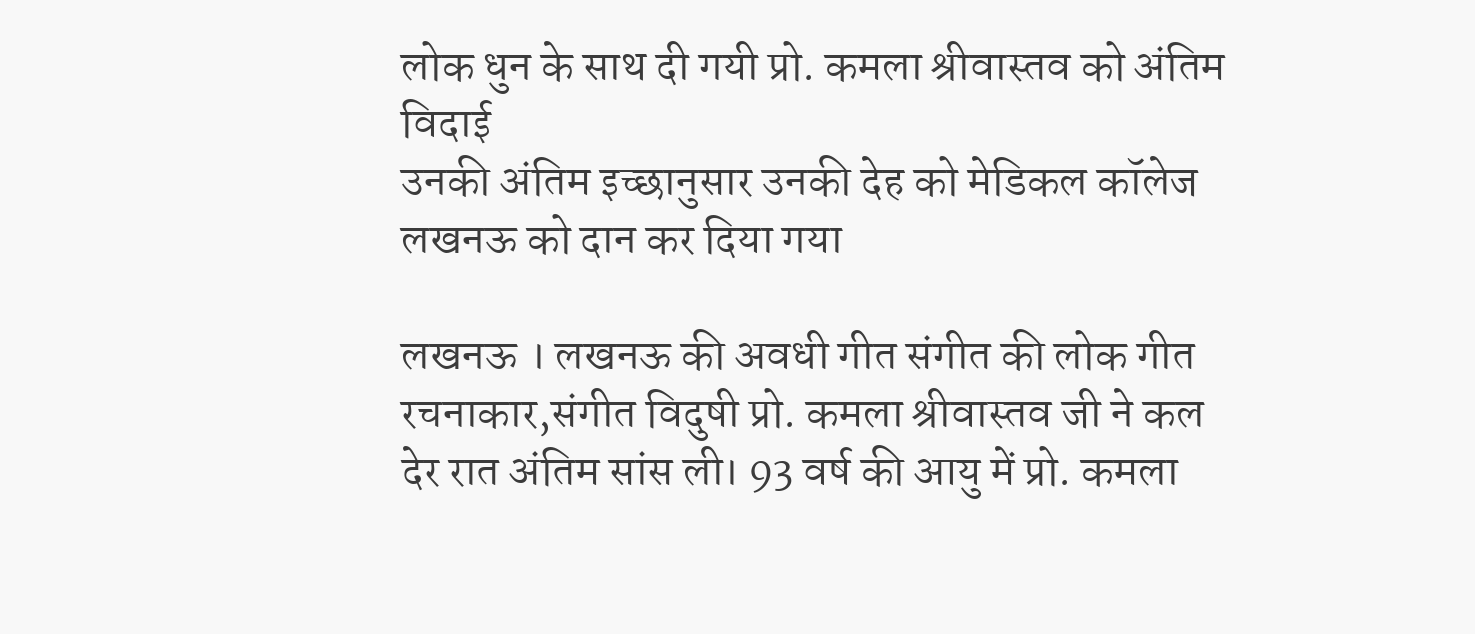लोक धुन के साथ दी गयी प्रो. कमला श्रीवास्तव को अंतिम विदाई
उनकी अंतिम इच्छानुसार उनकी देह को मेडिकल कॉलेज लखनऊ को दान कर दिया गया

लखनऊ । लखनऊ की अवधी गीत संगीत की लोक गीत रचनाकार,संगीत विदुषी प्रो. कमला श्रीवास्तव जी ने कल देर रात अंतिम सांस ली। 93 वर्ष की आयु में प्रो. कमला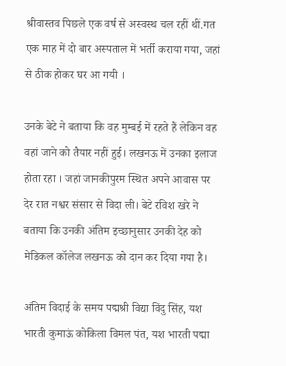श्रीवास्तव पिछले एक वर्ष से अस्वस्थ चल रहीं थीं.गत एक माह में दो बार अस्पताल में भर्ती कराया गया, जहां से ठीक होकर घर आ गयी ।

उनके बेटे ने बताया कि वह मुम्बई में रहते हैं लेकिन वह वहां जाने को तैयार नहीं हुई। लखनऊ में उनका इलाज होता रहा । जहां जानकीपुरम स्थित अपने आवास पर देर रात नश्वर संसार से विदा ली। बेटे रविश खरे ने बताया कि उनकी अंतिम इच्छानुसार उनकी देह को मेडिकल कॉलेज लखनऊ को दान कर दिया गया है।

अंतिम विदाई के समय पद्मश्री विद्या विंदु सिंह, यश भारती कुमाऊं कोकिला विमल पंत, यश भारती पद्मा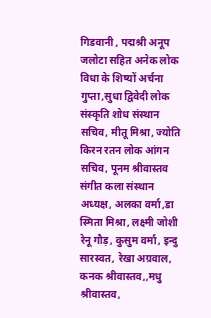गिडवानी , पद्मश्री अनूप जलोटा सहित अनेक लोक विधा के शिष्यों अर्चना गुप्ता,सुधा द्विवेदी लोक संस्कृति शोध संस्थान सचिव, मीतू मिश्रा, ज्योति किरन रतन लोक आंगन सचिव, पूनम श्रीवास्तव संगीत कला संस्थान अध्यक्ष, अलका वर्मा,डा स्मिता मिश्रा, लक्ष्मी जोशी रेनू गौड़, कुसुम वर्मा, इन्दु सारस्वत, रेखा अग्रवाल, कनक श्रीवास्तव,,मधु श्रीवास्तव,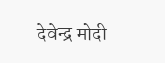देवेन्द्र मोदी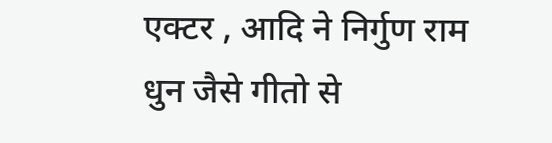एक्टर , आदि ने निर्गुण राम धुन जैसे गीतो से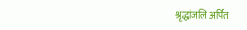श्रृद्धांजलि अर्पित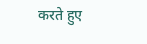करते हुए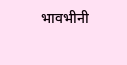भावभीनी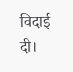विदाई दी।